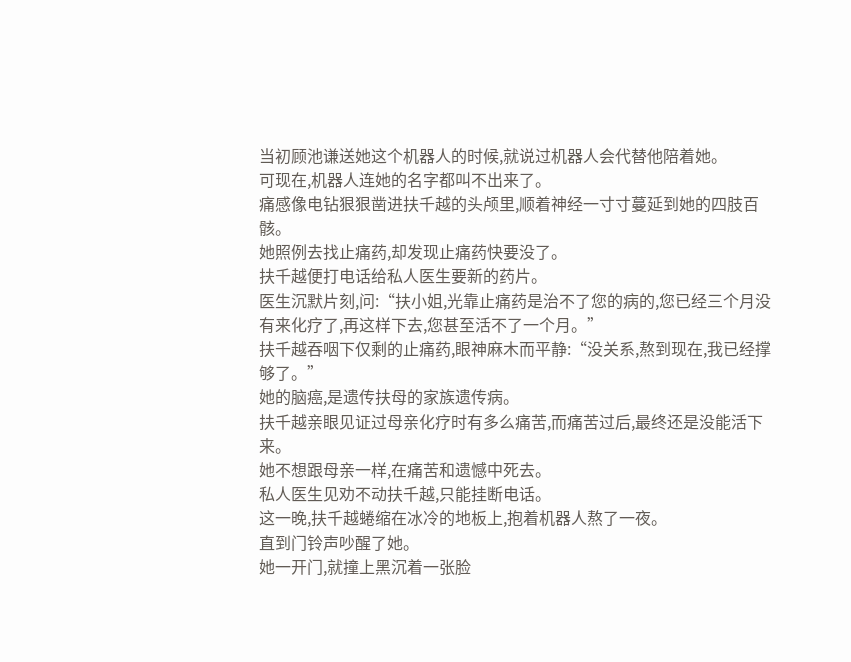当初顾池谦送她这个机器人的时候,就说过机器人会代替他陪着她。
可现在,机器人连她的名字都叫不出来了。
痛感像电钻狠狠凿进扶千越的头颅里,顺着神经一寸寸蔓延到她的四肢百骸。
她照例去找止痛药,却发现止痛药快要没了。
扶千越便打电话给私人医生要新的药片。
医生沉默片刻,问:“扶小姐,光靠止痛药是治不了您的病的,您已经三个月没有来化疗了,再这样下去,您甚至活不了一个月。”
扶千越吞咽下仅剩的止痛药,眼神麻木而平静:“没关系,熬到现在,我已经撑够了。”
她的脑癌,是遗传扶母的家族遗传病。
扶千越亲眼见证过母亲化疗时有多么痛苦,而痛苦过后,最终还是没能活下来。
她不想跟母亲一样,在痛苦和遗憾中死去。
私人医生见劝不动扶千越,只能挂断电话。
这一晚,扶千越蜷缩在冰冷的地板上,抱着机器人熬了一夜。
直到门铃声吵醒了她。
她一开门,就撞上黑沉着一张脸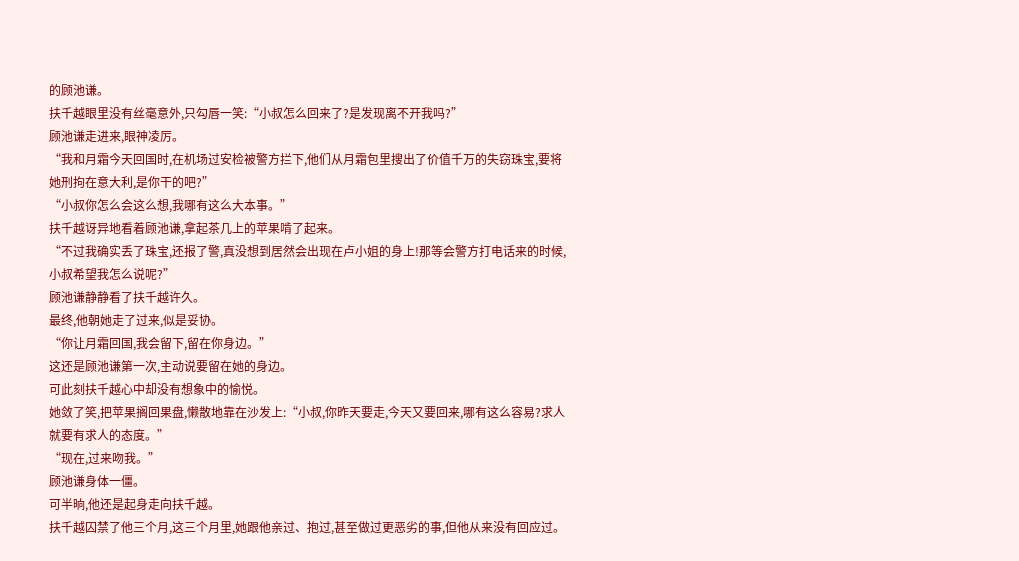的顾池谦。
扶千越眼里没有丝毫意外,只勾唇一笑:“小叔怎么回来了?是发现离不开我吗?”
顾池谦走进来,眼神凌厉。
“我和月霜今天回国时,在机场过安检被警方拦下,他们从月霜包里搜出了价值千万的失窃珠宝,要将她刑拘在意大利,是你干的吧?”
“小叔你怎么会这么想,我哪有这么大本事。”
扶千越讶异地看着顾池谦,拿起茶几上的苹果啃了起来。
“不过我确实丢了珠宝,还报了警,真没想到居然会出现在卢小姐的身上!那等会警方打电话来的时候,小叔希望我怎么说呢?”
顾池谦静静看了扶千越许久。
最终,他朝她走了过来,似是妥协。
“你让月霜回国,我会留下,留在你身边。”
这还是顾池谦第一次,主动说要留在她的身边。
可此刻扶千越心中却没有想象中的愉悦。
她敛了笑,把苹果搁回果盘,懒散地靠在沙发上:“小叔,你昨天要走,今天又要回来,哪有这么容易?求人就要有求人的态度。”
“现在,过来吻我。”
顾池谦身体一僵。
可半晌,他还是起身走向扶千越。
扶千越囚禁了他三个月,这三个月里,她跟他亲过、抱过,甚至做过更恶劣的事,但他从来没有回应过。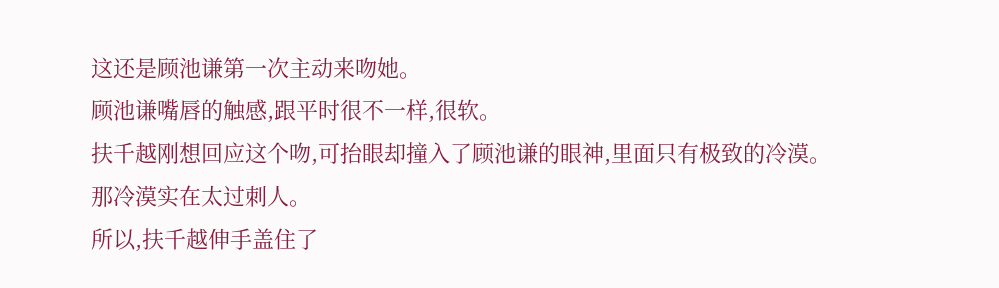这还是顾池谦第一次主动来吻她。
顾池谦嘴唇的触感,跟平时很不一样,很软。
扶千越刚想回应这个吻,可抬眼却撞入了顾池谦的眼神,里面只有极致的冷漠。
那冷漠实在太过刺人。
所以,扶千越伸手盖住了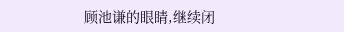顾池谦的眼睛,继续闭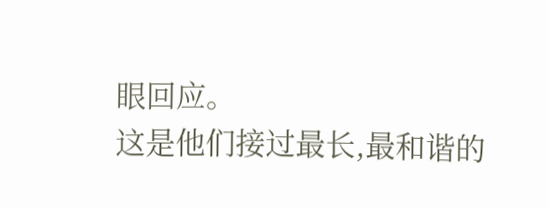眼回应。
这是他们接过最长,最和谐的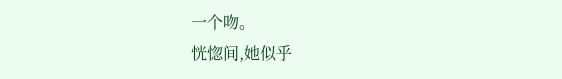一个吻。
恍惚间,她似乎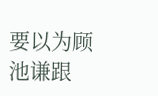要以为顾池谦跟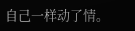自己一样动了情。